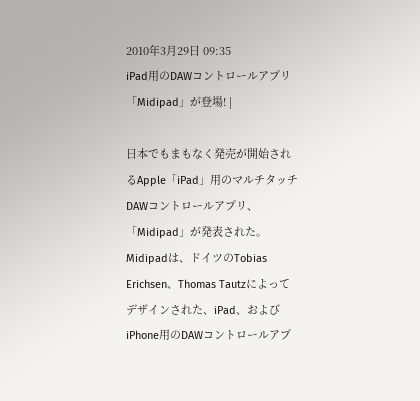2010年3月29日 09:35
iPad用のDAWコントロールアプリ「Midipad」が登場! |

日本でもまもなく発売が開始されるApple「iPad」用のマルチタッチDAWコントロールアプリ、「Midipad」が発表された。Midipadは、ドイツのTobias Erichsen、Thomas Tautzによってデザインされた、iPad、およびiPhone用のDAWコントロールアプ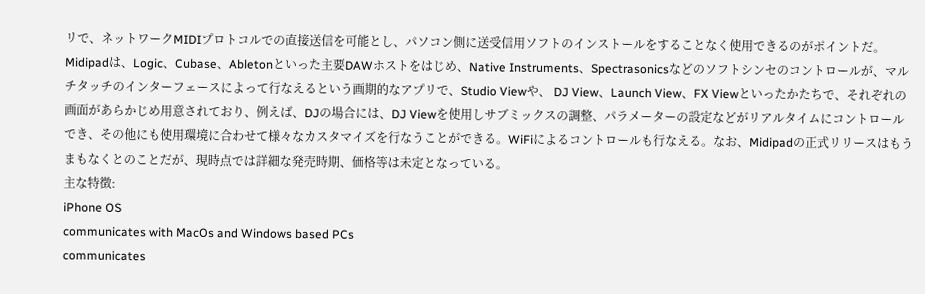リで、ネットワークMIDIプロトコルでの直接送信を可能とし、パソコン側に送受信用ソフトのインストールをすることなく使用できるのがポイントだ。
Midipadは、Logic、Cubase、Abletonといった主要DAWホストをはじめ、Native Instruments、Spectrasonicsなどのソフトシンセのコントロールが、マルチタッチのインターフェースによって行なえるという画期的なアプリで、Studio Viewや、 DJ View、Launch View、FX Viewといったかたちで、それぞれの画面があらかじめ用意されており、例えば、DJの場合には、DJ Viewを使用しサブミックスの調整、パラメーターの設定などがリアルタイムにコントロールでき、その他にも使用環境に合わせて様々なカスタマイズを行なうことができる。WiFiによるコントロールも行なえる。なお、Midipadの正式リリースはもうまもなくとのことだが、現時点では詳細な発売時期、価格等は未定となっている。
主な特徴:
iPhone OS
communicates with MacOs and Windows based PCs
communicates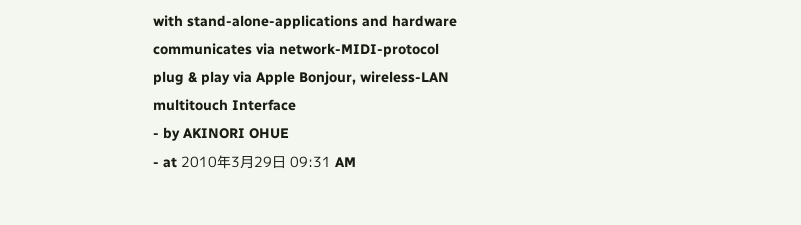with stand-alone-applications and hardware
communicates via network-MIDI-protocol
plug & play via Apple Bonjour, wireless-LAN
multitouch Interface
- by AKINORI OHUE
- at 2010年3月29日 09:31 AM